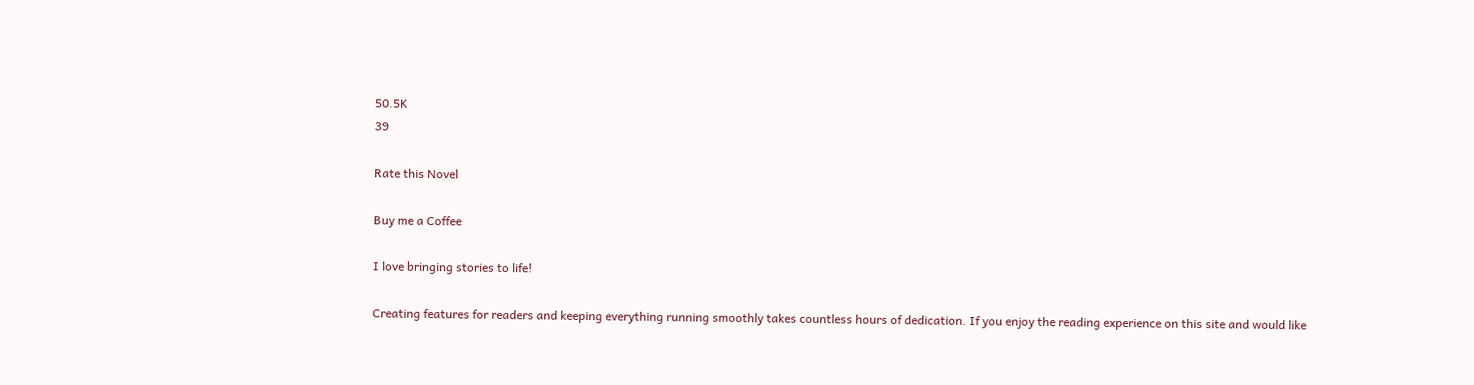50.5K
39

Rate this Novel

Buy me a Coffee

I love bringing stories to life!

Creating features for readers and keeping everything running smoothly takes countless hours of dedication. If you enjoy the reading experience on this site and would like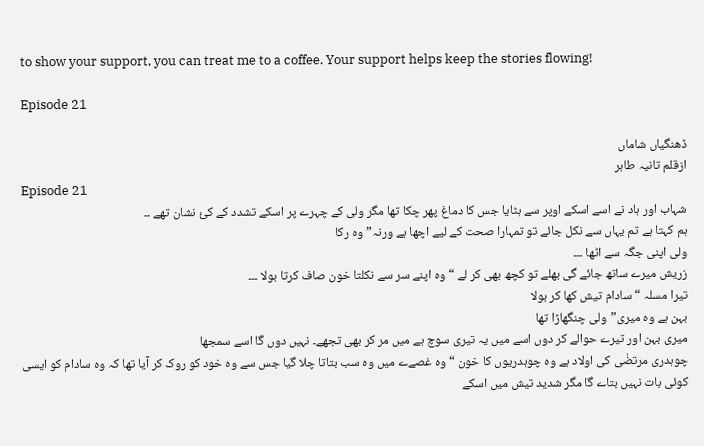to show your support, you can treat me to a coffee. Your support helps keep the stories flowing!

Episode 21

ڈھنگیاں شاماں
ازقلم تانیہ طاہر
Episode 21
شہاب اور ہاد نے اسے اسکے اوپر سے ہٹایا جس کا دماغ پھر چکا تھا مگر ولی کے چہرے پر اسکے تشدد کے کئ نشان تھے ۔۔
ہم کہتا ہے تم یہاں سے نکل جائے تو تمہارا صحت کے لیے اچھا ہے ورنہ”وہ رکا
ولی اپنی جگہ سے اٹھا ۔۔۔
زریش میرے ساتھ جائے گی بھلے تو کچھ بھی کر لے “وہ اپنے سر سے نکلتا خون صاف کرتا بولا ۔۔۔
تیرا مسلہ “سادام تیش کھا کر بولا
بہن ہے وہ میری”ولی چنگھاڑا تھا
میری بہن اور تیرے حوالے کر دوں اسے میں یہ تیری سوچ ہے میں مر کر بھی تجھے۔ نہیں دوں گا اسے سمجھا
چوہدری مرتضٰی کی اولاد ہے وہ چوہدریوں کا خون “وہ غصےے میں وہ سب بتاتا چلا گیا جس سے وہ خود کو روک کر آیا تھا کہ وہ سادام کو ایسی کوئی بات نہیں بتاے گا مگر شدید تیش میں اسکے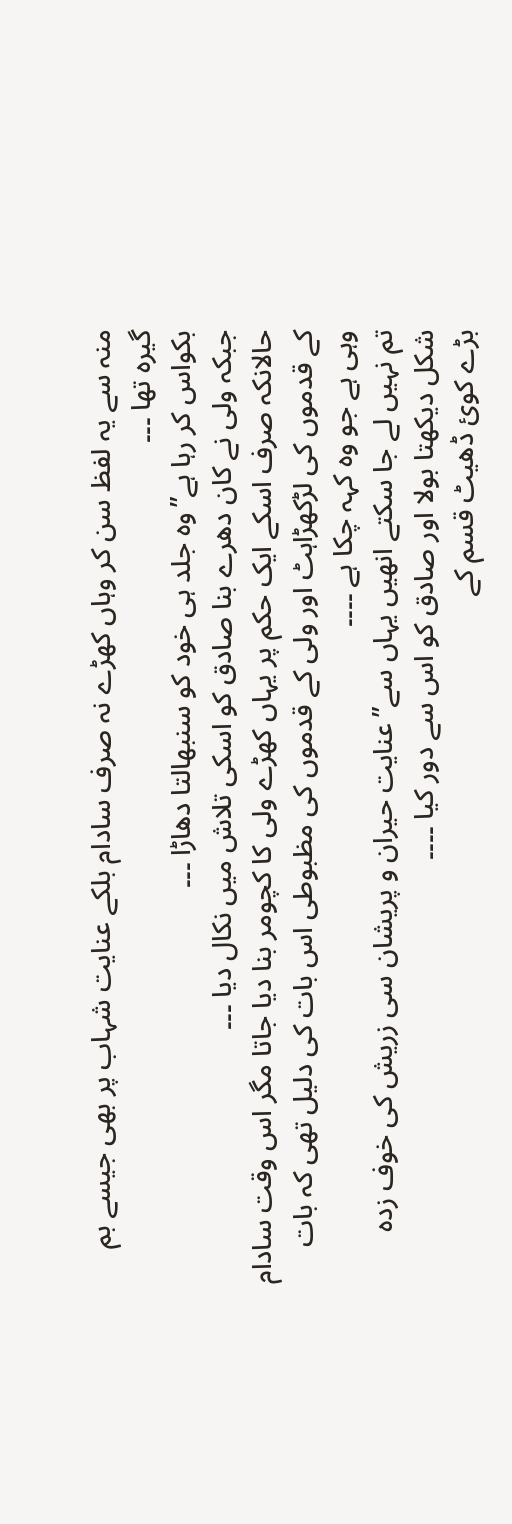منہ سے یہ لفظ سن کر وہاں کھڑے نہ صرف سادام بلکے عنایت شہاب پر بھی جیسے بم گیرہ تھا ۔۔۔
بکواس کر رہا ہے”وہ جلد ہی خود کو سنبھالتا دھاڑا ۔۔۔
جبکہ ولی نے کان دھرے بنا صادق کو اسکی تلاش میں نکال دیا ۔۔۔
حالانکہ صرف اسکے ایک حکم پر یہاں کھڑے ولی کا کچومر بنا دیا جاتا مگر اس وقت سادام کے قدموں کی لڑکھڑاہٹ اور ولی کے قدموں کی مظبوطی اس بات کی دلیل تھی کہ بات وہی ہے جو وہ کہہ چکا ہے ۔۔۔۔
تم نہیں لے جا سکتے انھیں یہاں سے”عنایت حیران و پریشان سی زریش کی خوف زدہ شکل دیکھتا بولا اور صادق کو اس سے دور کیا ۔۔۔۔
بڑے کوئ ڈھیٹ قسم کے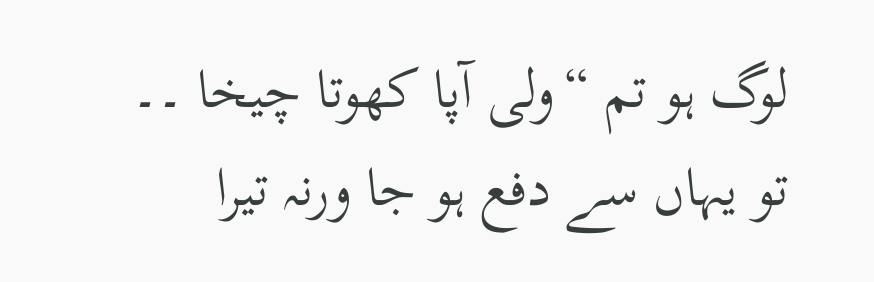لوگ ہو تم “ولی آپا کھوتا چیخا ۔۔
تو یہاں سے دفع ہو جا ورنہ تیرا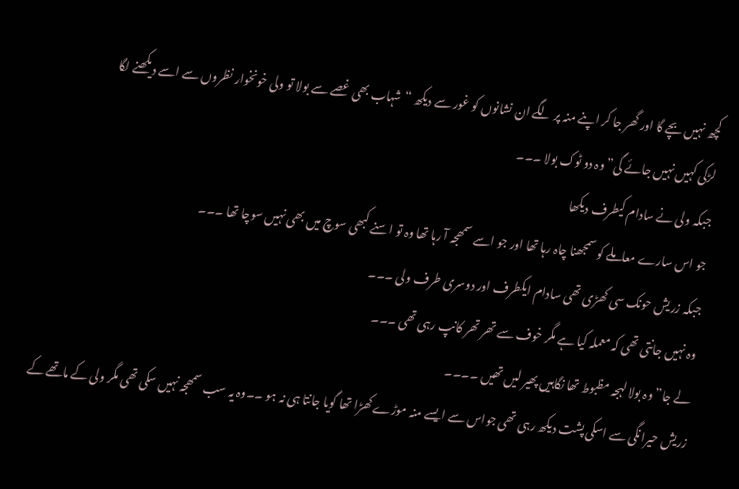کچھ نہیں بچے گا اور گھر جا کر اپنے منہ پر لگے ان نشانوں کو غور سے دیکھ “شہاب بھی غصے سے بولا تو ولی خونخوار نظروں سے اسے دیکھنے لگا
لڑکی کہیں نہیں جائے گی”وہ دو ٹوک بولا ۔۔۔
جبکہ ولی نے سادام کیطرف دیکھا
جو اس سارے معاملے کو سمجھنا چاہ رہا تھا اور جو اسے سمھجہ آ رہا تھا وہ تو اسنے کبھی سوچ میں بھی نہیں سوچا تھا ۔۔۔
جبکہ زریش حونک سی کھڑی تھی سادام ایکطرف اور دوسری طرف ولی ۔۔۔
وہ نہیں جانتی تھی کہ معملہ کیا ہے مگر خوف سے تھر تھر کانپ رہی تھی ۔۔۔
لے جا”وہ بولا لہجہ مظبوط تھا نگاہیں پھیر لیں تھیں ۔۔۔۔
زریش حیرانگی سے اسکی پشت دیکھ رہی تھی جواس سے ایسے منہ موڑے کھڑا تھا گویا جانتا ہی نہ ہو ۔۔وہ یہ سب سمھجہ نہیں سکی تھی مگر ولی کے ماتھے کے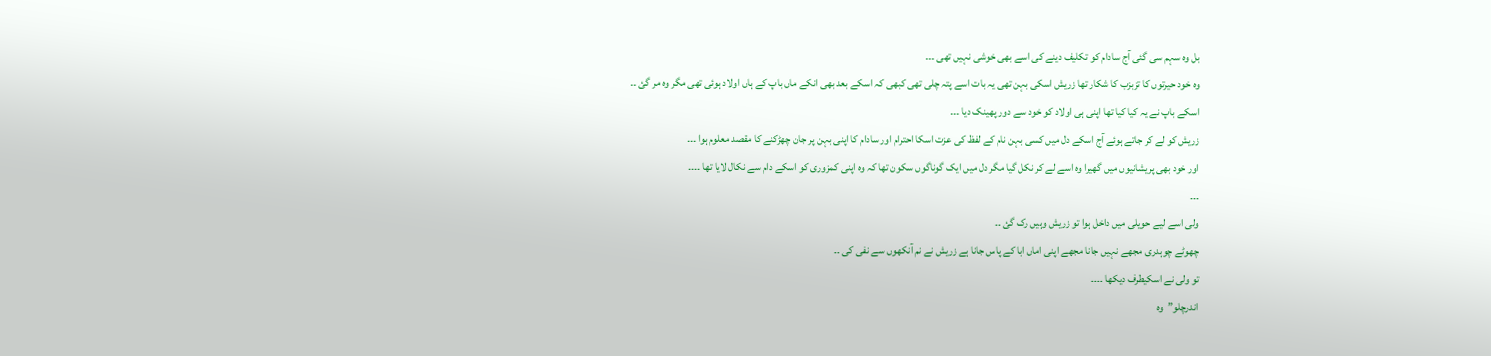بل وہ سہم سی گئی آج سادام کو تکلیف دینے کی اسے بھی خوشی نہیں تھی ۔۔۔
وہ خود حیرتوں کا تزبزب کا شکار تھا زریش اسکی بہن تھی یہ بات اسے پتہ چلی تھی کبھی کہ اسکے بعد بھی انکے ماں باپ کے ہاں اولاد ہوئی تھی مگر وہ مر گئ ۔۔
اسکے باپ نے یہ کیا کیا تھا اپنی ہی اولاد کو خود سے دور پھینک دیا ۔۔۔
زریش کو لے کر جاتے ہوئے آج اسکے دل میں کسی بہن نام کے لفظ کی عزت اسکا احترام اور سادام کا اپنی بہن پر جان چھڑکنے کا مقصد معلوم ہوا ۔۔۔
اور خود بھی پریشانیوں میں گھیرا وہ اسے لے کر نکل گیا مگر دل میں ایک گوناگوں سکون تھا کہ وہ اپنی کمزوری کو اسکے دام سے نکال لایا تھا ۔۔۔۔
۔۔۔
ولی اسے لیے حویلی میں داخل ہوا تو زریش وہیں رک گئ ۔۔
چھوٹے چوہدری مجھے نہیں جانا مجھے اپنی اماں ابا کے پاس جانا ہے زریش نے نم آنکھوں سے نفی کی ۔۔
تو ولی نے اسکیطرف دیکھا ۔۔۔۔
اندرچلو”وہ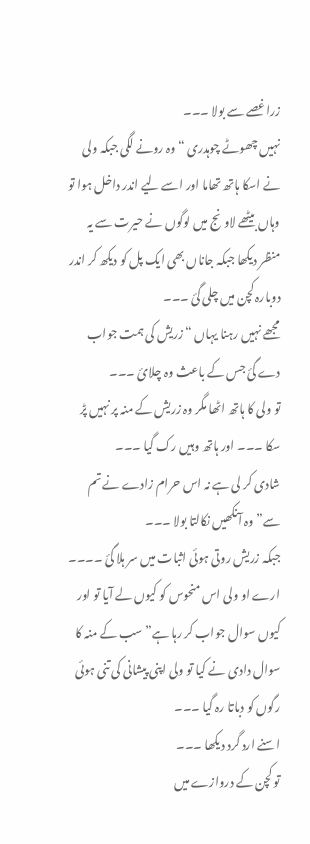زراغصے سے بولا ۔۔۔
نہیں چھوٹے چوہدری “وہ رونے لگی جبکہ ولی نے اسکا ہاتھ تھاما اور اسے لیے اندر داخل ہوا تو وہاں بیٹھے لاونج میں لوگوں نے حیرت سے یہ منظر دیکھا جبکہ جاناں بھی ایک پل کو دیکھ کر اندر دوبارہ کچن میں چلی گئ ۔۔۔
مجھے نہیں رہنا یہاں “زریش کی ہمت جواب دے گئ جس کے باعث وہ چلائ ۔۔۔
تو ولی کا ہاتھ اٹھا مگر وہ زریش کے منہ پر نہیں پڑ سکا ۔۔۔ اور ہاتھ وہیں رک گیا ۔۔۔
شادی کر لی ہے نہ اس حرام زادے نے تم سے”وہ آنکھیں نکالتا بولا ۔۔۔
جبکہ زریش روتی ہوئی اثبات میں سر ہلا گئ ۔۔۔۔
ارے او ولی اس منحوس کو کیوں لے آیا تو اور کیوں سوال جواب کر رہا ہے” سب کے منہ کا سوال دادی نے کیا تو ولی اپنی پیشانی کی تنی ہوئی رگوں کو دباتا رہ گیا ۔۔۔
اسنے ارد گرد دیکھا ۔۔۔
تو کچن کے دروازے میں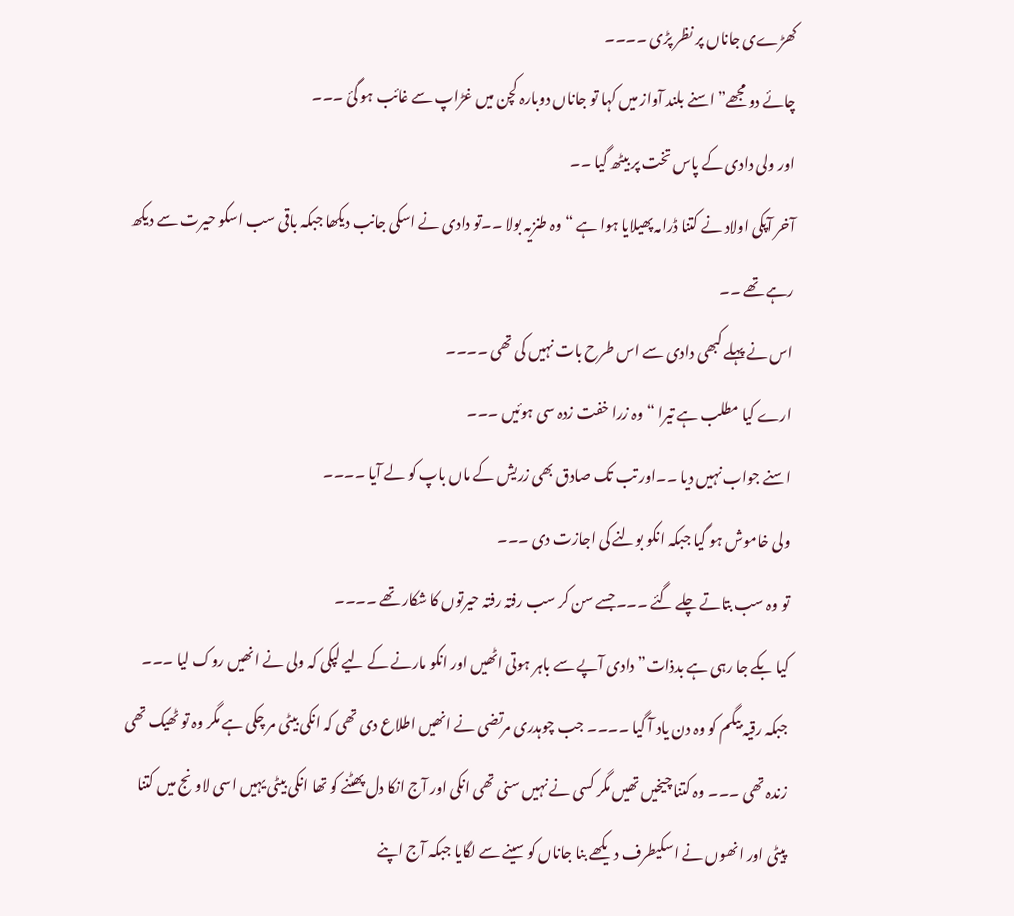کھڑےی جاناں پر نظر پڑی ۔۔۔۔
چائے دو مجھے”اسنے بلند آواز میں کہا تو جاناں دوبارہ کچن میں غڑاپ سے غائب ہو گئ ۔۔۔
اور ولی دادی کے پاس تخت پر بیٹھ گیا ۔۔
آخر آپکی اولاد نے کتنا ڈرامہ پھیلایا ہوا ہے “وہ طنزیہ بولا ۔۔تو دادی نے اسکی جانب دیکھا جبکہ باقی سب اسکو حیرت سے دیکھ رہے تھے ۔۔
اس نے پہلے کبھی دادی سے اس طرح بات نہیں کی تھی ۔۔۔۔
ارے کیا مطلب ہے تیرا “وہ زرا خفت زدہ سی ہوئیں ۔۔۔
اسنے جواب نہیں دیا ۔۔اور تب تک صادق بھی زریش کے ماں باپ کو لے آیا ۔۔۔۔
ولی خاموش ہو گیا جبکہ انکو بولنے کی اجازت دی ۔۔۔
تو وہ سب بتاتے چلے گئے ۔۔۔جسے سن کر سب رفتہ رفتہ حیرتوں کا شکار تھے ۔۔۔۔
کیا بکے جا رہی ہے بدذات”دادی آپے سے باہر ہوتی اٹھیں اور انکو مارنے کے لیے لپکی کہ ولی نے انھیں روک لیا ۔۔۔
جبکہ رقیہ بیگم کو وہ دن یاد آ گیا ۔۔۔۔ جب چوہدری مرتضی نے انھیں اطلاع دی تھی کہ انکی بیٹی مر چکی ہے مگر وہ تو ٹھیک تھی زندہ تھی ۔۔۔ وہ کتنا چیخیں تھیں مگر کسی نے نہیں سنی تھی انکی اور آج انکا دل پھٹنے کو تھا انکی بیٹی یہیں اسی لاونج میں کتنا پیٹی اور انھوں نے اسکیطرف دیکھے بنا جاناں کو سینے سے لگایا جبکہ آج اپنے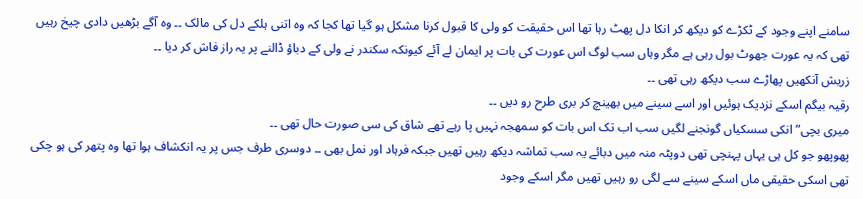سامنے اپنے وجود کے ٹکڑے کو دیکھ کر انکا دل پھٹ رہا تھا اس حقیقت کو ولی کا قبول کرنا مشکل ہو گیا تھا کجا کہ وہ اتنی ہلکے دل کی مالک ۔۔ وہ آگے بڑھیں دادی چیخ رہیں تھی کہ یہ عورت جھوٹ بول رہی ہے مگر وہاں سب لوگ اس عورت کی بات پر ایمان لے آئے کیونکہ سکندر نے ولی کے دباؤ ڈالنے پر یہ راز فاش کر دیا ۔۔
زریش آنکھیں پھاڑے سب دیکھ رہی تھی ۔۔
رقیہ بیگم اسکے نزدیک ہوئیں اور اسے سینے میں بھینچ کر بری طرح رو دیں ۔۔
میری بچی” انکی سسکیاں گونجنے لگیں سب اب تک اس بات کو سمھجہ نہیں پا رہے تھے شاق کی سی صورت حال تھی ۔۔
پھوپھو جو کل ہی یہاں پہنچی تھی دوپٹہ منہ میں دبائے یہ سب تماشہ دیکھ رہیں تھیں جبکہ فرہاد اور نمل بھی ۔۔ دوسری طرف جس پر یہ انکشاف ہوا تھا وہ پتھر کی ہو چکی تھی اسکی حقیقی ماں اسکے سینے سے لگی رو رہیں تھیں مگر اسکے وجود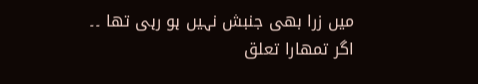میں زرا بھی جنبش نہیں ہو رہی تھا ۔۔
اگر تمھارا تعلق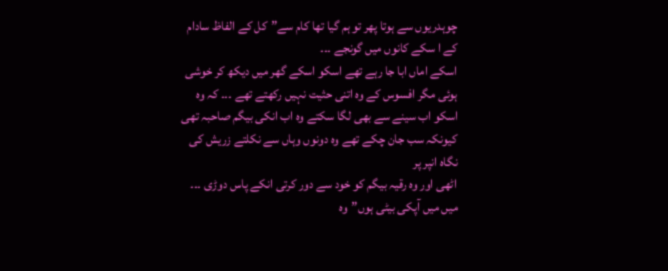چوہدریوں سے ہوتا پھر تو ہم گیا تھا کام سے”کل کے الفاظ سادام کے ا سکے کانوں میں گونجے ۔۔۔
اسکے اماں ابا جا رہے تھے اسکو اسکے گھر میں دیکھ کر خوشی ہوئی مگر افسوس کے وہ اتنی حثیت نہیں رکھتے تھے ۔۔۔ کہ وہ اسکو اب سینے سے بھی لگا سکتے وہ اب انکی بیگم صاحبہ تھی کیونکہ سب جان چکے تھے وہ دونوں وہاں سے نکلتے زریش کی نگاہ انپر پر
اٹھی اور وہ رقیہ بیگم کو خود سے دور کرتی انکے پاس دوڑی ۔۔۔
میں میں آپکی بیٹی ہوں”وہ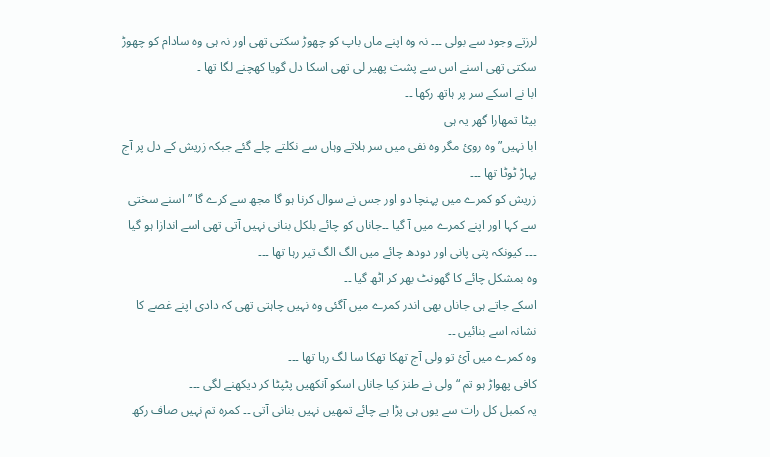لرزتے وجود سے بولی ۔۔۔ نہ وہ اپنے ماں باپ کو چھوڑ سکتی تھی اور نہ ہی وہ سادام کو چھوڑ سکتی تھی اسنے اس سے پشت پھیر لی تھی اسکا دل گویا کھچنے لگا تھا ۔
ابا نے اسکے سر پر ہاتھ رکھا ۔۔
بیٹا تمھارا گھر یہ ہی
ابا نہیں” وہ روئ مگر وہ نفی میں سر ہلاتے وہاں سے نکلتے چلے گئے جبکہ زریش کے دل پر آج پہاڑ ٹوٹا تھا ۔۔۔
زریش کو کمرے میں پہنچا دو اور جس نے سوال کرنا ہو گا مجھ سے کرے گا ” اسنے سختی سے کہا اور اپنے کمرے میں آ گیا ۔۔جاناں کو چائے بلکل بنانی نہیں آتی تھی اسے اندازا ہو گیا ۔۔۔ کیونکہ پتی پانی اور دودھ چائے میں الگ الگ تیر رہا تھا ۔۔۔
وہ بمشکل چائے کا گھونٹ بھر کر اٹھ گیا ۔۔
اسکے جاتے ہی جاناں بھی اندر کمرے میں آگئی وہ نہیں چاہتی تھی کہ دادی اپنے غصے کا نشانہ اسے بنائیں ۔۔
وہ کمرے میں آئ تو ولی آج تھکا تھکا سا لگ رہا تھا ۔۔۔
کافی پھواڑ ہو تم “ولی نے طنز کیا جاناں اسکو آنکھیں پٹپٹا کر دیکھنے لگی ۔۔۔
یہ کمبل کل رات سے یوں ہی پڑا ہے چائے تمھیں نہیں بنانی آتی ۔۔ کمرہ تم نہیں صاف رکھ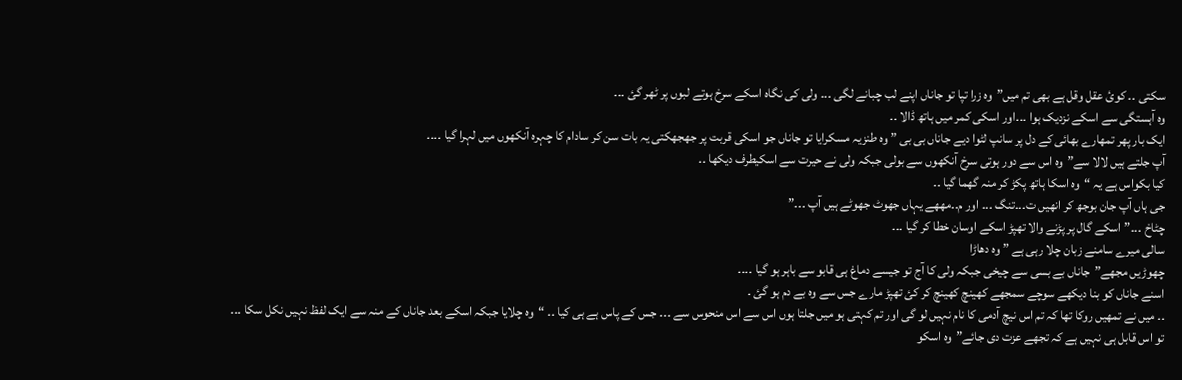سکتی ۔۔ کوئ عقل وقل ہے بھی تم میں”وہ زرا تپا تو جاناں اپنے لب چبانے لگی ۔۔۔ ولی کی نگاہ اسکے سرخ ہوتے لبوں پر ٹھر گئ ۔۔۔
وہ آہستگی سے اسکے نزدیک ہوا ۔۔۔اور اسکی کمر میں ہاتھ ڈالا ۔۔
ایک بار پھر تمھارے بھائی کے دل پر سانپ لٹوا دیے جاناں بی بی ” وہ طنزیہ مسکرایا تو جاناں جو اسکی قربت پر جھجھکتی یہ بات سن کر سادام کا چہرہ آنکھوں میں لہرا گیا ۔۔۔۔
آپ جلتے ہیں لالا سے”وہ اس سے دور ہوتی سرخ آنکھوں سے بولی جبکہ ولی نے حیرت سے اسکیطرف دیکھا ۔۔
کیا بکواس ہے یہ “وہ اسکا ہاتھ پکڑ کر منہ گھما گیا ۔۔
جی ہاں آپ جان بوجھ کر انھیں ت۔۔۔تنگ ۔۔۔ اور م۔۔مھھے یہاں جھوٹ جھوٹے ہیں آپ ۔۔۔”
چٹاخ ۔۔۔”اسکے گال پر پڑنے والا تھپڑ اسکے اوسان خطا کر گیا ۔۔۔
سالی میرے سامنے زبان چلا رہی ہے ” وہ دھاڑا
چھوڑیں مجھے”جاناں بے بسی سے چیخی جبکہ ولی کا آج تو جیسے دماغ ہی قابو سے باہر ہو گیا ۔۔۔۔
اسنے جاناں کو بنا دیکھے سوچے سمجھے کھینچ کھینچ کر کئ تھپڑ مارے جس سے وہ بے دم ہو گئ ۔
۔۔ میں نے تمھیں روکا تھا کہ تم اس نیچ آدمی کا نام نہیں لو گی اور تم کہتی ہو میں جلتا ہوں اس سے اس منحوس سے ۔۔۔ جس کے پاس ہے ہی کیا ۔۔ “وہ چلایا جبکہ اسکے بعد جاناں کے منہ سے ایک لفظ نہیں نکل سکا ۔۔۔
تو اس قابل ہی نہیں ہے کہ تجھے عزت دی جائے”وہ اسکو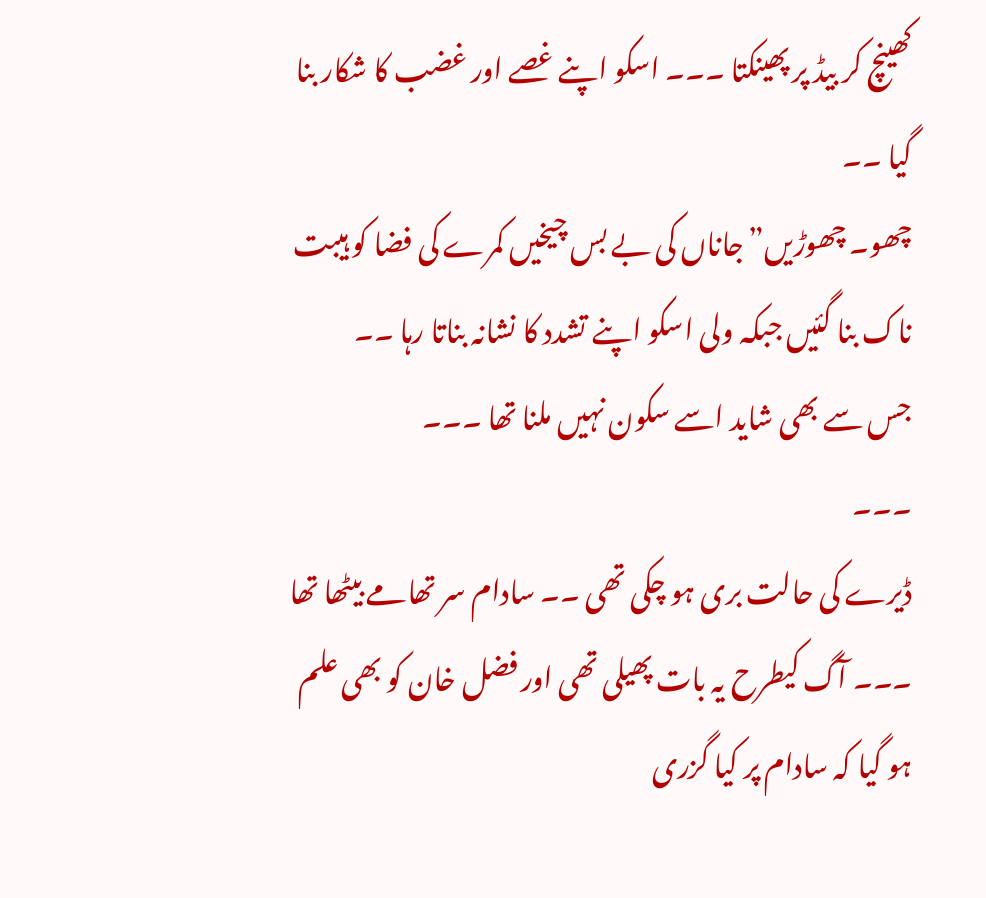کھینچ کر بیڈ پر پھینکتا ۔۔۔ اسکو اپنے غصے اور غضب کا شکار بنا گیا ۔۔
چھو۔ چھوڑیں”جاناں کی بے بس چیخیں کمرے کی فضا کو ہیبت ناک بنا گئیں جبکہ ولی اسکو اپنے تشدد کا نشانہ بناتا رہا ۔۔
جس سے بھی شاید اسے سکون نہیں ملنا تھا ۔۔۔
۔۔۔
ڈیرے کی حالت بری ہو چکی تھی ۔۔ سادام سر تھامے بیٹھا تھا ۔۔۔ آگ کیطرح یہ بات پھیلی تھی اور فضل خان کو بھی علم ہو گیا کہ سادام پر کیا گزری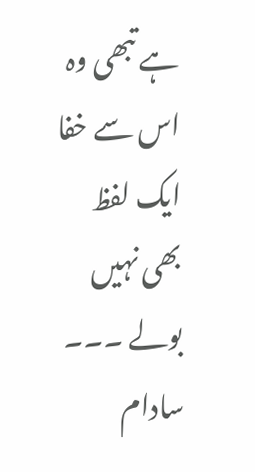ہے تبھی وہ اس سے خفا ایک لفظ بھی نہیں بولے ۔۔۔
سادام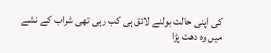کی اپنی حالت بولنے لائق ہی کب رہی تھی شراب کے نشے میں وہ دھت پڑا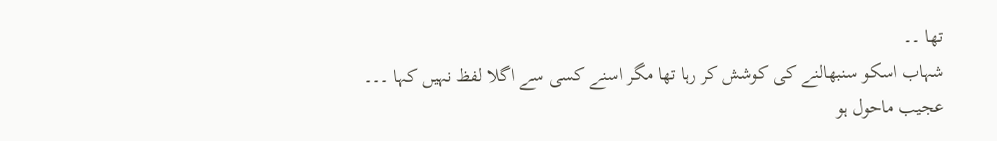تھا ۔۔
شہاب اسکو سنبھالنے کی کوشش کر رہا تھا مگر اسنے کسی سے اگلا لفظ نہیں کہا ۔۔۔
عجیب ماحول ہو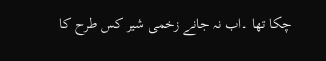چکا تھا ۔اب نہ جانے زخمی شیر کس طرح کا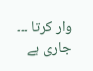وار کرتا ۔۔۔
جاری ہے